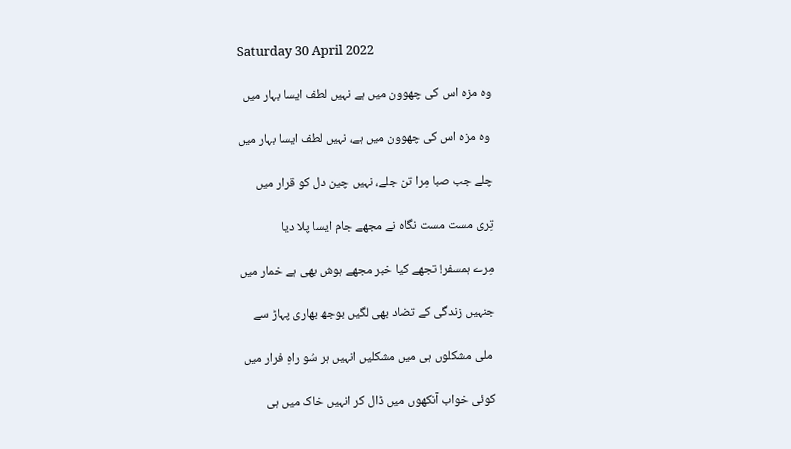Saturday 30 April 2022

وہ مزہ اس کی چھوون میں ہے نہیں لطف ایسا بہار میں

 وہ مزہ اس کی چھوون میں ہے، نہیں لطف ایسا بہار میں

چلے جب صبا مِرا تن جلے، نہیں چین دل کو قرار میں

تِری مست مست نگاہ نے مجھے جام ایسا پلا دیا

مِرے ہمسفر! تجھے کیا خبر مجھے ہوش بھی ہے خمار میں

جنہیں زندگی کے تضاد بھی لگیں بوجھ بھاری پہاڑ سے

 ملی مشکلوں ہی میں مشکلیں انہیں ہر سُو راہِ فرار میں

کوئی خواب آنکھوں میں ڈال کر انہیں خاک میں ہی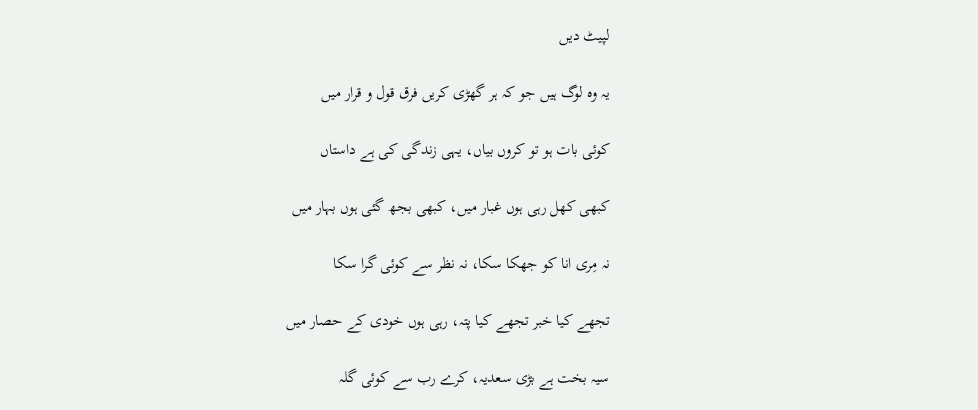لپیٹ دیں

یہ وہ لوگ ہیں جو کہ ہر گھڑی کریں فرق قول و قرار میں

کوئی بات ہو تو کروں بیاں، یہی زندگی کی ہے داستاں

کبھی کھل رہی ہوں غبار میں، کبھی بجھ گئی ہوں بہار میں

نہ مِری انا کو جھکا سکا، نہ نظر سے کوئی گرا سکا

تجھے کیا خبر تجھے کیا پتہ، رہی ہوں خودی کے حصار میں

سیہ بخت ہے بڑی سعدیہ، کرے رب سے کوئی گلہ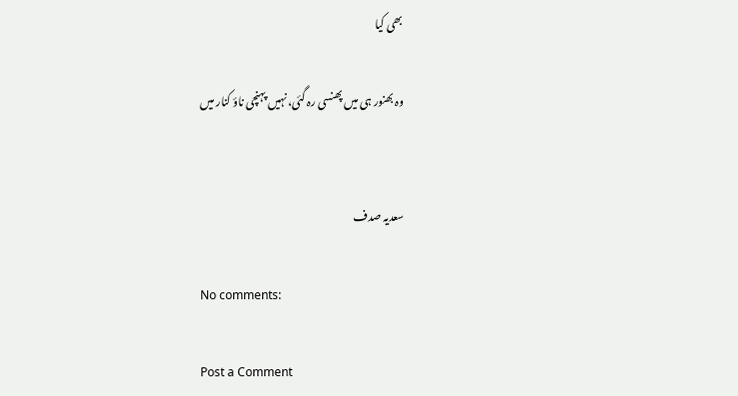بھی کیا

وہ بھنور ہی میں پھنسی رہ گئی، نہیں پہنچی ناؤ کنار میں


سعدیہ صدف

No comments:

Post a Comment